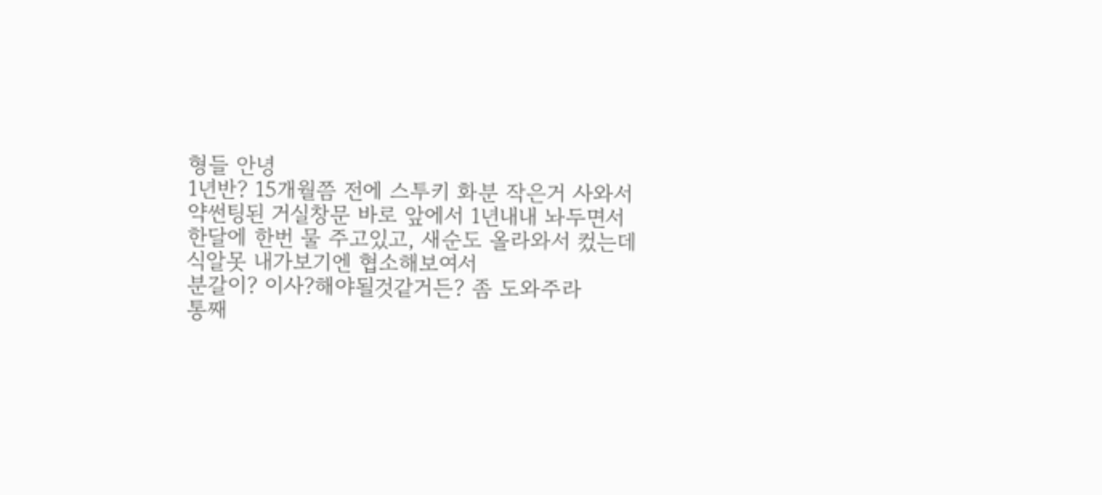형들 안녕
1년반? 15개월쯤 전에 스투키 화분 작은거 사와서
약썬팅된 거실창문 바로 앞에서 1년내내 놔두면서
한달에 한번 물 주고있고, 새순도 올라와서 컸는데
식알못 내가보기엔 협소해보여서
분갈이? 이사?해야될것같거든? 좀 도와주라
통째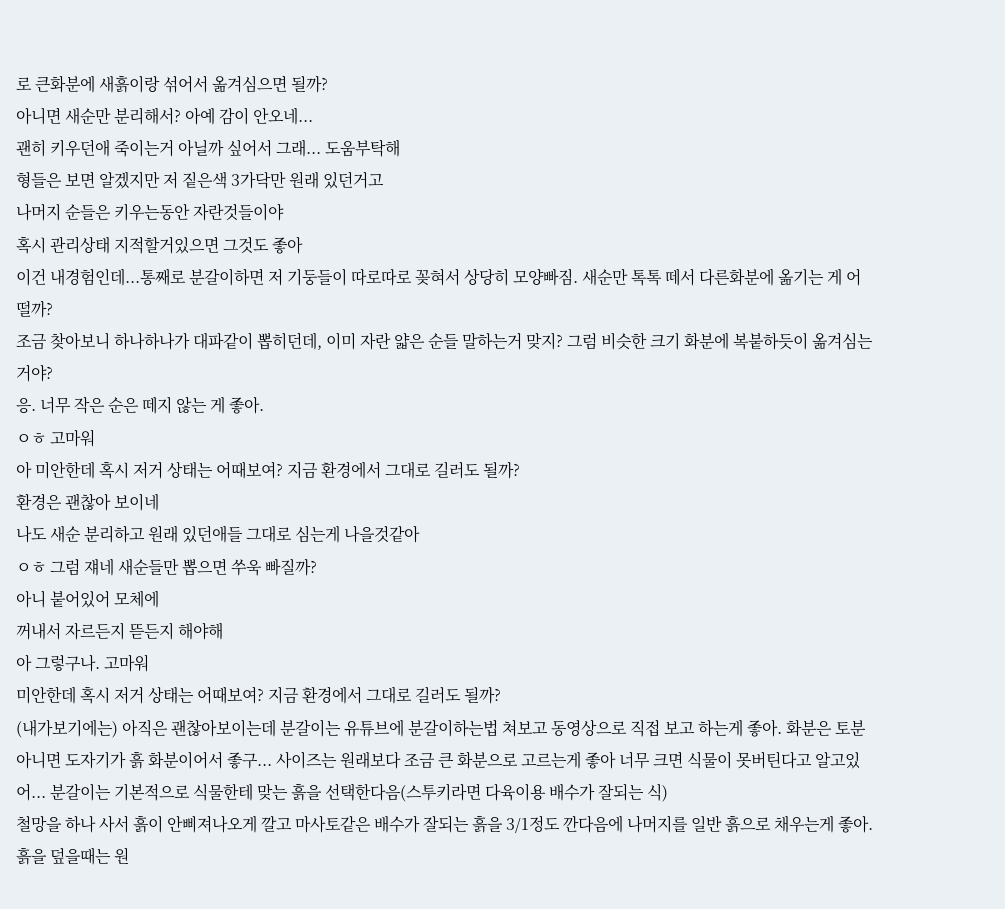로 큰화분에 새흙이랑 섞어서 옮겨심으면 될까?
아니면 새순만 분리해서? 아예 감이 안오네...
괜히 키우던애 죽이는거 아닐까 싶어서 그래... 도움부탁해
형들은 보면 알겠지만 저 짙은색 3가닥만 원래 있던거고
나머지 순들은 키우는동안 자란것들이야
혹시 관리상태 지적할거있으면 그것도 좋아
이건 내경험인데...통째로 분갈이하면 저 기둥들이 따로따로 꽂혀서 상당히 모양빠짐. 새순만 톡톡 떼서 다른화분에 옮기는 게 어떨까?
조금 찾아보니 하나하나가 대파같이 뽑히던데, 이미 자란 얇은 순들 말하는거 맞지? 그럼 비슷한 크기 화분에 복붙하듯이 옮겨심는거야?
응. 너무 작은 순은 떼지 않는 게 좋아.
ㅇㅎ 고마워
아 미안한데 혹시 저거 상태는 어때보여? 지금 환경에서 그대로 길러도 될까?
환경은 괜찮아 보이네
나도 새순 분리하고 원래 있던애들 그대로 심는게 나을것같아
ㅇㅎ 그럼 쟤네 새순들만 뽑으면 쑤욱 빠질까?
아니 붙어있어 모체에
꺼내서 자르든지 뜯든지 해야해
아 그렇구나. 고마워
미안한데 혹시 저거 상태는 어때보여? 지금 환경에서 그대로 길러도 될까?
(내가보기에는) 아직은 괜찮아보이는데 분갈이는 유튜브에 분갈이하는법 쳐보고 동영상으로 직접 보고 하는게 좋아. 화분은 토분 아니면 도자기가 흙 화분이어서 좋구... 사이즈는 원래보다 조금 큰 화분으로 고르는게 좋아 너무 크면 식물이 못버틴다고 알고있어... 분갈이는 기본적으로 식물한테 맞는 흙을 선택한다음(스투키라면 다육이용 배수가 잘되는 식)
철망을 하나 사서 흙이 안삐져나오게 깔고 마사토같은 배수가 잘되는 흙을 3/1정도 깐다음에 나머지를 일반 흙으로 채우는게 좋아. 흙을 덮을때는 원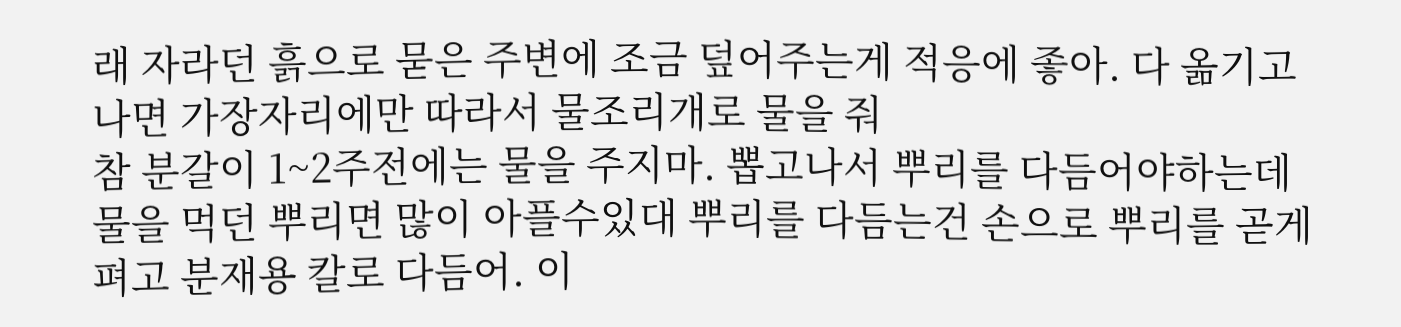래 자라던 흙으로 묻은 주변에 조금 덮어주는게 적응에 좋아. 다 옮기고 나면 가장자리에만 따라서 물조리개로 물을 줘
참 분갈이 1~2주전에는 물을 주지마. 뽑고나서 뿌리를 다듬어야하는데 물을 먹던 뿌리면 많이 아플수있대 뿌리를 다듬는건 손으로 뿌리를 곧게 펴고 분재용 칼로 다듬어. 이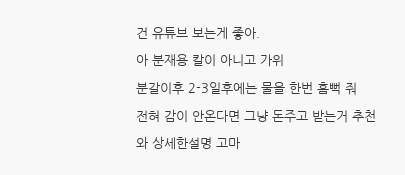건 유튜브 보는게 좋아.
아 분재용 칼이 아니고 가위
분갈이후 2-3일후에는 물을 한번 흠뻑 줘
전혀 감이 안온다면 그냥 돈주고 받는거 추천
와 상세한설명 고마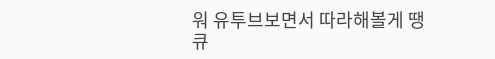워 유투브보면서 따라해볼게 땡큐